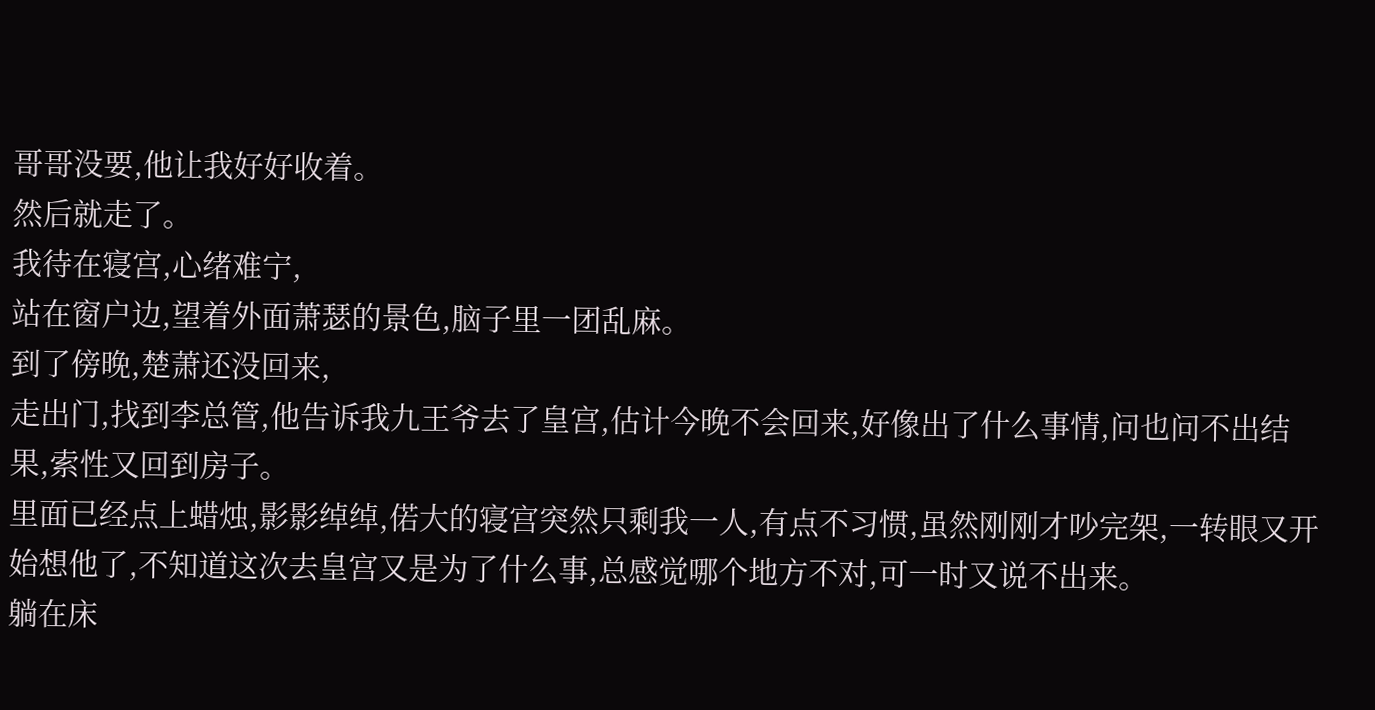哥哥没要,他让我好好收着。
然后就走了。
我待在寝宫,心绪难宁,
站在窗户边,望着外面萧瑟的景色,脑子里一团乱麻。
到了傍晚,楚萧还没回来,
走出门,找到李总管,他告诉我九王爷去了皇宫,估计今晚不会回来,好像出了什么事情,问也问不出结果,索性又回到房子。
里面已经点上蜡烛,影影绰绰,偌大的寝宫突然只剩我一人,有点不习惯,虽然刚刚才吵完架,一转眼又开始想他了,不知道这次去皇宫又是为了什么事,总感觉哪个地方不对,可一时又说不出来。
躺在床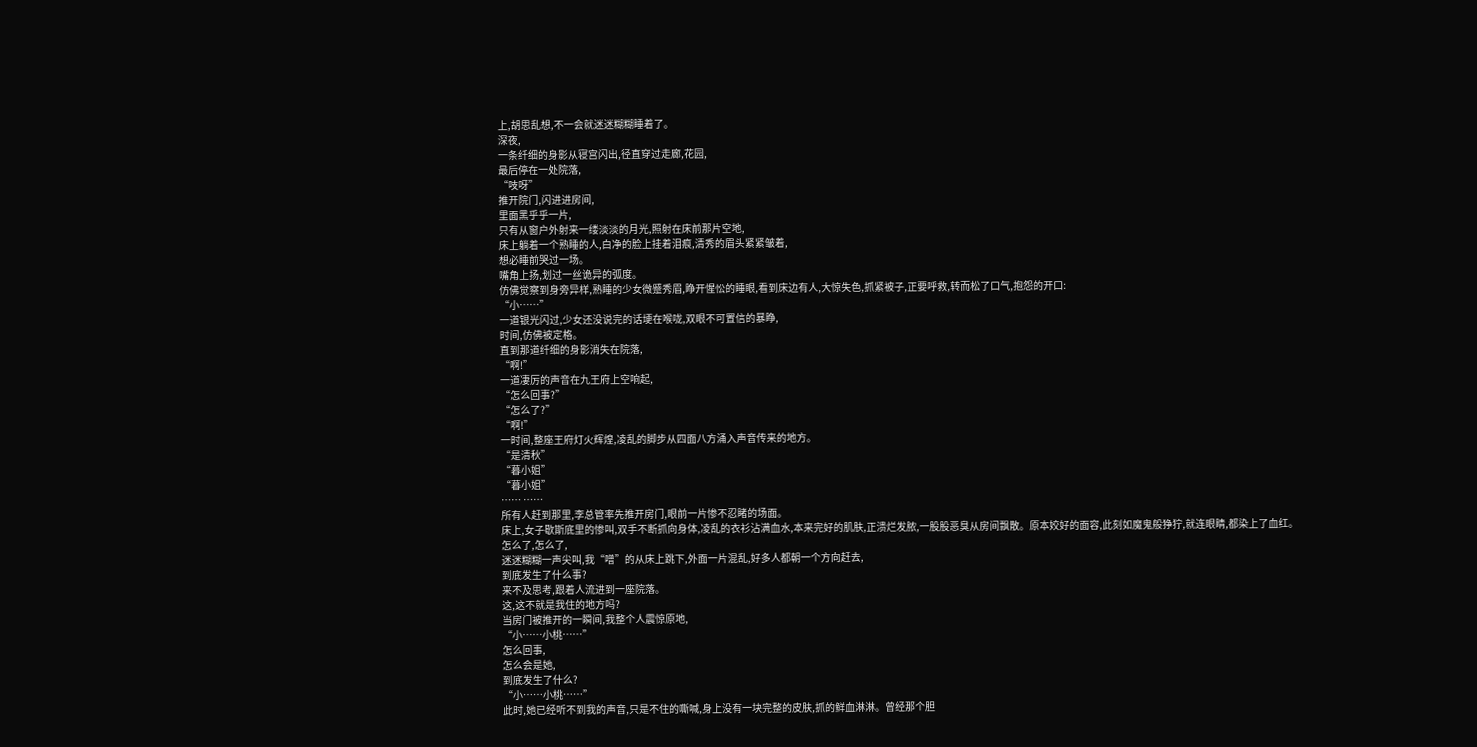上,胡思乱想,不一会就迷迷糊糊睡着了。
深夜,
一条纤细的身影从寝宫闪出,径直穿过走廊,花园,
最后停在一处院落,
“吱呀”
推开院门,闪进进房间,
里面黑乎乎一片,
只有从窗户外射来一缕淡淡的月光,照射在床前那片空地,
床上躺着一个熟睡的人,白净的脸上挂着泪痕,清秀的眉头紧紧皱着,
想必睡前哭过一场。
嘴角上扬,划过一丝诡异的弧度。
仿佛觉察到身旁异样,熟睡的少女微蹙秀眉,睁开惺忪的睡眼,看到床边有人,大惊失色,抓紧被子,正要呼救,转而松了口气,抱怨的开口:
“小……”
一道银光闪过,少女还没说完的话埂在喉咙,双眼不可置信的暴睁,
时间,仿佛被定格。
直到那道纤细的身影消失在院落,
“啊!”
一道凄厉的声音在九王府上空响起,
“怎么回事?”
“怎么了?”
“啊!”
一时间,整座王府灯火辉煌,凌乱的脚步从四面八方涌入声音传来的地方。
“是清秋”
“暮小姐”
“暮小姐”
…… ……
所有人赶到那里,李总管率先推开房门,眼前一片惨不忍睹的场面。
床上,女子歇斯底里的惨叫,双手不断抓向身体,凌乱的衣衫沾满血水,本来完好的肌肤,正溃烂发脓,一股股恶臭从房间飘散。原本姣好的面容,此刻如魔鬼般狰狞,就连眼睛,都染上了血红。
怎么了,怎么了,
迷迷糊糊一声尖叫,我“噌”的从床上跳下,外面一片混乱,好多人都朝一个方向赶去,
到底发生了什么事?
来不及思考,跟着人流进到一座院落。
这,这不就是我住的地方吗?
当房门被推开的一瞬间,我整个人震惊原地,
“小……小桃……”
怎么回事,
怎么会是她,
到底发生了什么?
“小……小桃……”
此时,她已经听不到我的声音,只是不住的嘶喊,身上没有一块完整的皮肤,抓的鲜血淋淋。曾经那个胆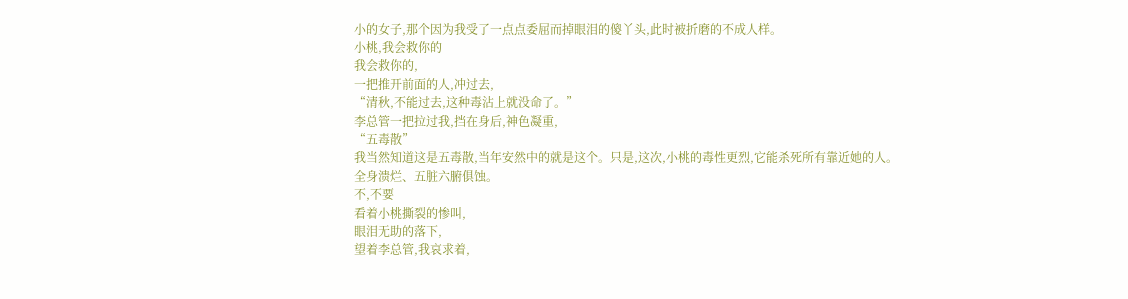小的女子,那个因为我受了一点点委屈而掉眼泪的傻丫头,此时被折磨的不成人样。
小桃,我会救你的
我会救你的,
一把推开前面的人,冲过去,
“清秋,不能过去,这种毒沾上就没命了。”
李总管一把拉过我,挡在身后,神色凝重,
“五毒散”
我当然知道这是五毒散,当年安然中的就是这个。只是,这次,小桃的毒性更烈,它能杀死所有靠近她的人。
全身溃烂、五脏六腑俱蚀。
不,不要
看着小桃撕裂的惨叫,
眼泪无助的落下,
望着李总管,我哀求着,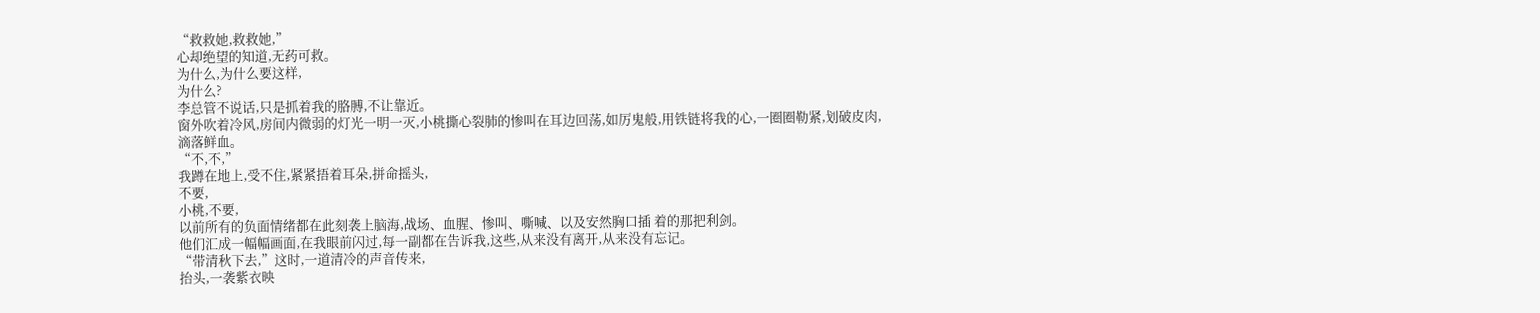“救救她,救救她,”
心却绝望的知道,无药可救。
为什么,为什么要这样,
为什么?
李总管不说话,只是抓着我的胳膊,不让靠近。
窗外吹着冷风,房间内微弱的灯光一明一灭,小桃撕心裂肺的惨叫在耳边回荡,如厉鬼般,用铁链将我的心,一圈圈勒紧,划破皮肉,滴落鲜血。
“不,不,”
我蹲在地上,受不住,紧紧捂着耳朵,拼命摇头,
不要,
小桃,不要,
以前所有的负面情绪都在此刻袭上脑海,战场、血腥、惨叫、嘶喊、以及安然胸口插 着的那把利剑。
他们汇成一幅幅画面,在我眼前闪过,每一副都在告诉我,这些,从来没有离开,从来没有忘记。
“带清秋下去,”这时,一道清冷的声音传来,
抬头,一袭紫衣映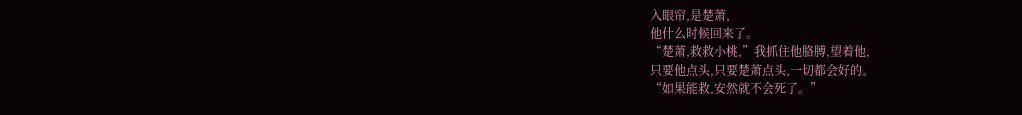入眼帘,是楚萧,
他什么时候回来了。
“楚萧,救救小桃,”我抓住他胳膊,望着他,
只要他点头,只要楚萧点头,一切都会好的。
“如果能救,安然就不会死了。”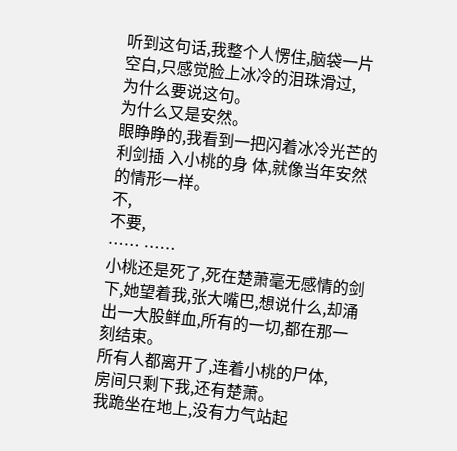听到这句话,我整个人愣住,脑袋一片空白,只感觉脸上冰冷的泪珠滑过,
为什么要说这句。
为什么又是安然。
眼睁睁的,我看到一把闪着冰冷光芒的利剑插 入小桃的身 体,就像当年安然的情形一样。
不,
不要,
…… ……
小桃还是死了,死在楚萧毫无感情的剑下,她望着我,张大嘴巴,想说什么,却涌出一大股鲜血,所有的一切,都在那一刻结束。
所有人都离开了,连着小桃的尸体,
房间只剩下我,还有楚萧。
我跪坐在地上,没有力气站起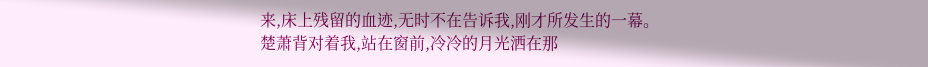来,床上残留的血迹,无时不在告诉我,刚才所发生的一幕。
楚萧背对着我,站在窗前,冷冷的月光洒在那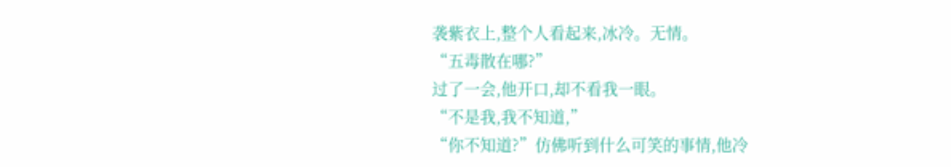袭紫衣上,整个人看起来,冰冷。无情。
“五毒散在哪?”
过了一会,他开口,却不看我一眼。
“不是我,我不知道,”
“你不知道?”仿佛听到什么可笑的事情,他冷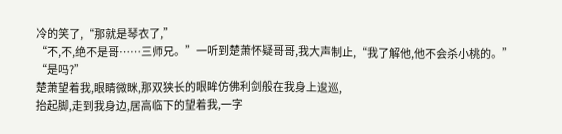冷的笑了,“那就是琴衣了,”
“不,不,绝不是哥……三师兄。”一听到楚萧怀疑哥哥,我大声制止,“我了解他,他不会杀小桃的。”
“是吗?”
楚萧望着我,眼睛微眯,那双狭长的眼眸仿佛利剑般在我身上逡巡,
抬起脚,走到我身边,居高临下的望着我,一字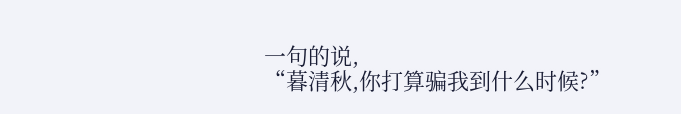一句的说,
“暮清秋,你打算骗我到什么时候?”